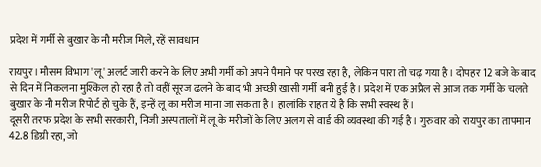प्रदेश में गर्मी से बुखार के नौ मरीज मिले, रहें सावधान

रायपुर। मौसम विभाग 'लू' अलर्ट जारी करने के लिए अभी गर्मी को अपने पैमाने पर परख रहा है, लेकिन पारा तो चढ़ गया है। दोपहर 12 बजे के बाद से दिन में निकलना मुश्किल हो रहा है तो वहीं सूरज ढलने के बाद भी अच्छी खासी गर्मी बनी हुई है। प्रदेश में एक अप्रैल से आज तक गर्मी के चलते बुखार के नौ मरीज रिपोर्ट हो चुके हैं, इन्हें लू का मरीज माना जा सकता है। हालांकि राहत ये है कि सभी स्वस्थ हैं।
दूसरी तरफ प्रदेश के सभी सरकारी, निजी अस्पतालों में लू के मरीजों के लिए अलग से वार्ड की व्यवस्था की गई है। गुरुवार को रायपुर का तापमान 42.8 डिग्री रहा, जो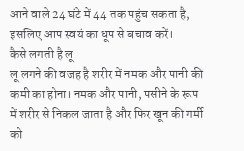आने वाले 24 घंटे में 44 तक पहुंच सकता है, इसलिए आप स्वयं का धूप से बचाव करें।
कैसे लगती है लू
लू लगने की वजह है शरीर में नमक और पानी की कमी का होना। नमक और पानी, पसीने के रूप में शरीर से निकल जाता है और फिर खून की गर्मी को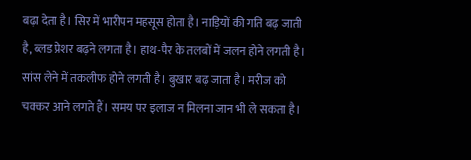बढ़ा देता है। सिर में भारीपन महसूस होता है। नाड़ियों की गति बढ़ जाती है, ब्लड प्रेशर बढ़ने लगता है। हाथ-पैर के तलबों में जलन होने लगती है। सांस लेने में तकलीफ होने लगती है। बुखार बढ़ जाता है। मरीज को चक्कर आने लगते हैं। समय पर इलाज न मिलना जान भी ले सकता है।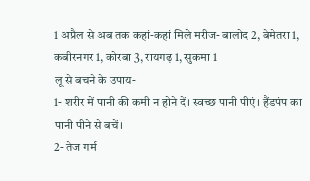1 अप्रैल से अब तक कहां-कहां मिले मरीज- बालोद 2, बेमेतरा 1, कबीरनगर 1, कोरबा 3, रायगढ़ 1, सुकमा 1
लू से बचने के उपाय-
1- शरीर में पानी की कमी न होने दें। स्वच्छ पानी पीएं। हैंडपंप का पानी पीने से बचें।
2- तेज गर्म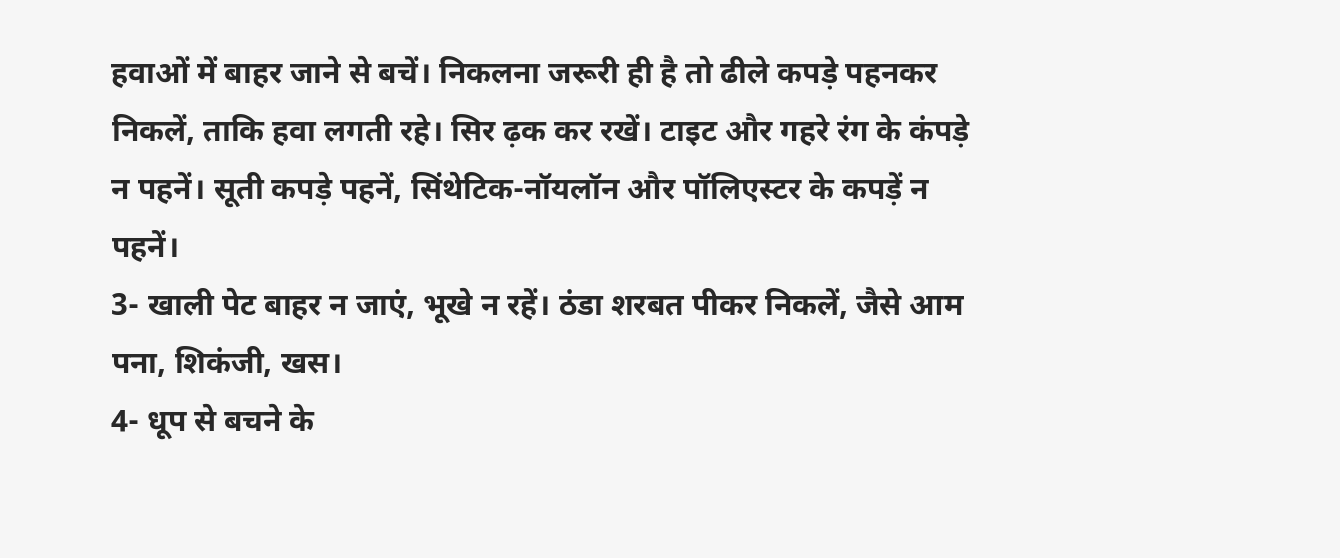हवाओं में बाहर जाने से बचें। निकलना जरूरी ही है तो ढीले कपड़े पहनकर निकलें, ताकि हवा लगती रहे। सिर ढ़क कर रखें। टाइट और गहरे रंग के कंपड़े न पहनें। सूती कपड़े पहनें, सिंथेटिक-नॉयलॉन और पॉलिएस्टर के कपड़ें न पहनें।
3- खाली पेट बाहर न जाएं, भूखे न रहें। ठंडा शरबत पीकर निकलें, जैसे आम पना, शिकंजी, खस।
4- धूप से बचने के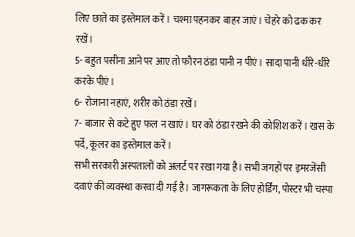लिए छाते का इस्तेमाल करें। चश्मा पहनकर बाहर जाएं। चेहरे को ढक कर रखें।
5- बहुत पसीना आने पर आए तो फौरन ठंडा पानी न पीएं। सादा पानी धीरे-धीरे करके पीएं।
6- रोजाना नहाएं, शरीर को ठंडा रखें।
7- बाजार से कटे हुए फल न खाएं। घर को ठंडा रखने की कोशिश करें। खस के पर्दे, कूलर का इस्तेमाल करें।
सभी सरकारी अस्पतालों को अलर्ट पर रखा गया है। सभी जगहों पर इमरजेंसी दवाएं की व्यवस्था करवा दी गई है। जागरूकता के लिए होर्डिंग, पोस्टर भी चस्पा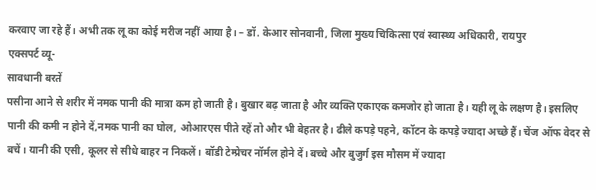करवाए जा रहे हैं। अभी तक लू का कोई मरीज नहीं आया है। – डॉ. केआर सोनवानी, जिला मुख्य चिकित्सा एवं स्वास्थ्य अधिकारी, रायपुर
एक्सपर्ट व्यू-
सावधानी बरतें
पसीना आने से शरीर में नमक पानी की मात्रा कम हो जाती है। बुखार बढ़ जाता है और व्यक्ति एकाएक कमजोर हो जाता है। यही लू के लक्षण है। इसलिए पानी की कमी न होने दें,नमक पानी का घोल, ओआरएस पीते रहें तो और भी बेहतर है। ढीले कपड़े पहने, कॉटन के कपड़े ज्यादा अच्छे हैं। चेंज ऑफ वेदर से बचें। यानी की एसी, कूलर से सीधे बाहर न निकलें। बॉडी टेम्प्रेचर नॉर्मल होने दें। बच्चे और बुजुर्ग इस मौसम में ज्यादा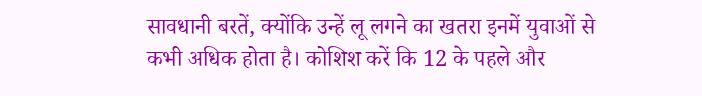सावधानी बरतें, क्योंकि उन्हें लू लगने का खतरा इनमें युवाओं से कभी अधिक होता है। कोशिश करें कि 12 के पहले और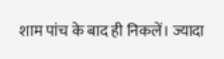शाम पांच के बाद ही निकलें। ज्यादा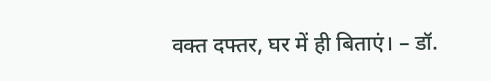वक्त दफ्तर, घर में ही बिताएं। – डॉ.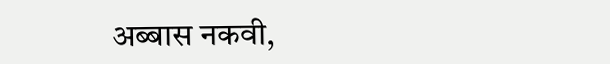अब्बास नकवी,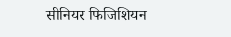सीनियर फिजिशियन